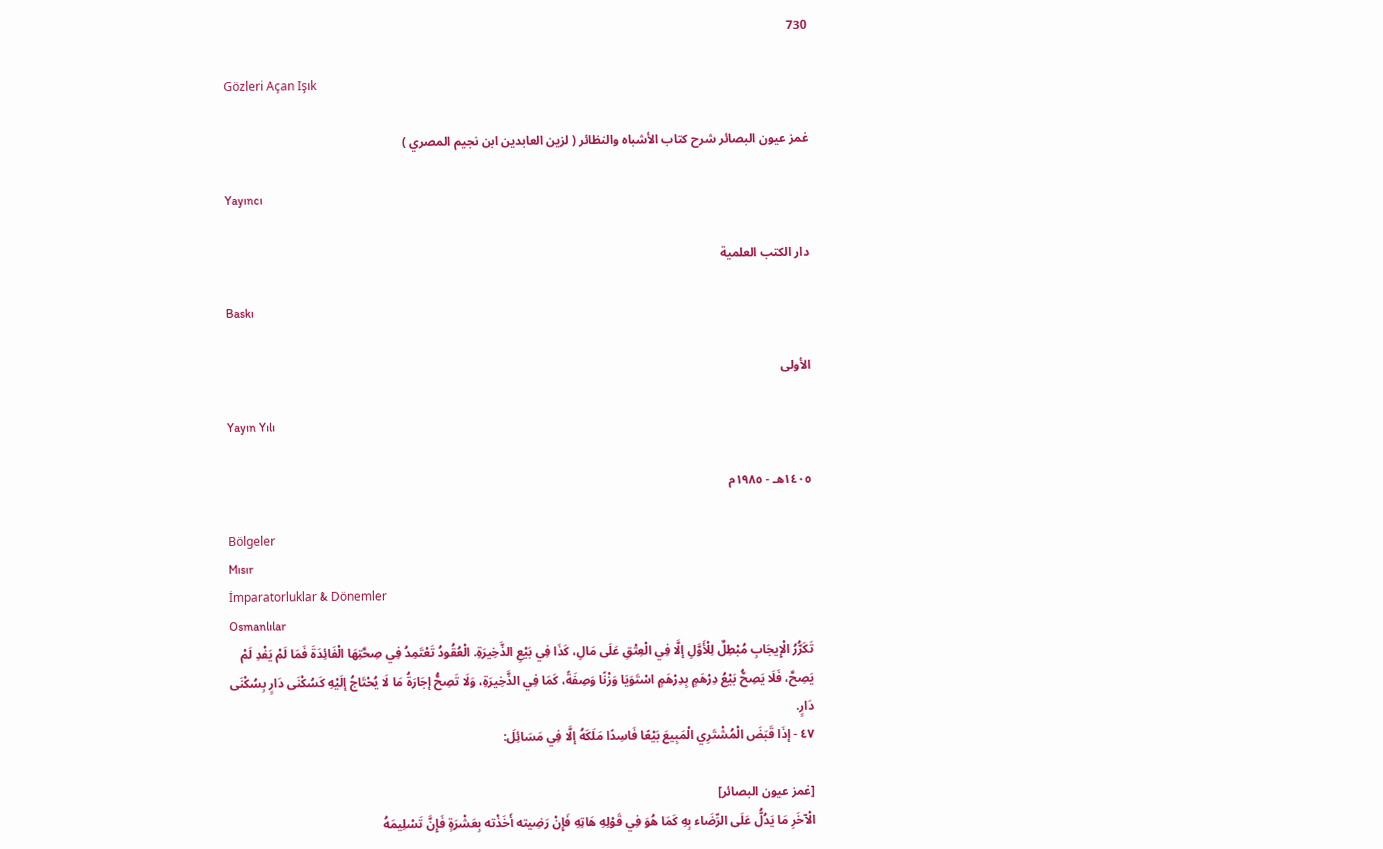730

Gözleri Açan Işık

غمز عيون البصائر شرح كتاب الأشباه والنظائر ( لزين العابدين ابن نجيم المصري )

Yayıncı

دار الكتب العلمية

Baskı

الأولى

Yayın Yılı

١٤٠٥هـ - ١٩٨٥م

Bölgeler
Mısır
İmparatorluklar & Dönemler
Osmanlılar
تَكَرُّرُ الْإِيجَابِ مُبْطِلٌ لِلْأَوَّلِ إلَّا فِي الْعِتْقِ عَلَى مَالِ، كَذَا فِي بَيْعِ الذَّخِيرَةِ. الْعُقُودُ تَعْتَمِدُ فِي صِحَّتِهَا الْفَائِدَةَ فَمَا لَمْ يَفْدِ لَمْ يَصِحَّ، فَلَا يَصِحُّ بَيْعُ دِرْهَمٍ بِدِرْهَمٍ اسْتَوَيَا وَزْنًا وَصِفَةً، كَمَا فِي الذَّخِيرَةِ، وَلَا تَصِحُّ إجَارَةُ مَا لَا يُحْتَاجُ إلَيْهِ كَسُكْنَى دَارٍ بِسُكْنَى دَارٍ.
٤٧ - إذَا قَبَضَ الْمُشْتَرِي الْمَبِيعَ بَيْعًا فَاسِدًا مَلَكَهُ إلَّا فِي مَسَائِلَ:

[غمز عيون البصائر]
الْآخَرِ مَا يَدُلُّ عَلَى الرِّضَاء بِهِ كَمَا هُوَ فِي قَوْلِهِ هَاتِهِ فَإِنْ رَضِيته أَخَذْته بِعَشْرَةٍ فَإِنَّ تَسْلِيمَهُ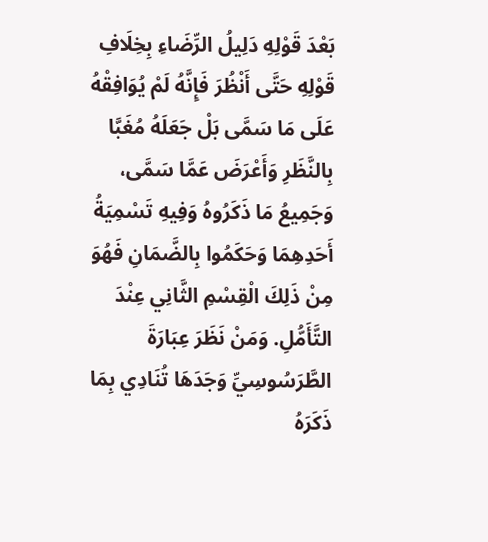بَعْدَ قَوْلِهِ دَلِيلُ الرِّضَاءِ بِخِلَافِ قَوْلِهِ حَتَّى أَنْظُرَ فَإِنَّهُ لَمْ يُوَافِقْهُ عَلَى مَا سَمَّى بَلْ جَعَلَهُ مُغَبَّا بِالنَّظَرِ وَأَعْرَضَ عَمَّا سَمَّى، وَجَمِيعُ مَا ذَكَرُوهُ وَفِيهِ تَسْمِيَةُ أَحَدِهِمَا وَحَكَمُوا بِالضَّمَانِ فَهُوَ مِنْ ذَلِكَ الْقِسْمِ الثَّانِي عِنْدَ التَّأَمُّلِ. وَمَنْ نَظَرَ عِبَارَةَ الطَّرَسُوسِيِّ وَجَدَهَا تُنَادِي بِمَا ذَكَرَهُ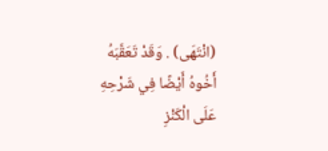(انْتَهَى) . وَقَدْ تَعَقَّبَهُ أَخُوهُ أَيْضًا فِي شَرْحِهِ عَلَى الْكَنْزِ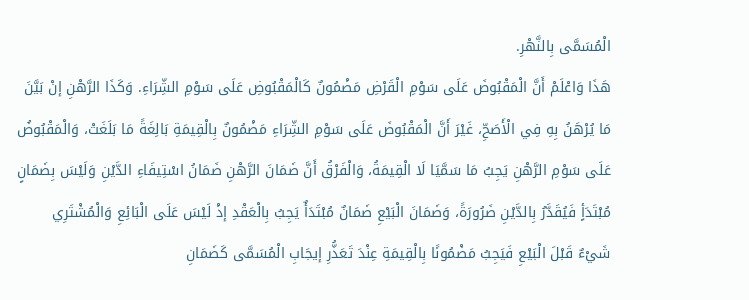الْمُسَمَّى بِالنَّهْرِ.
هَذَا وَاعْلَمْ أَنَّ الْمَقْبُوضَ عَلَى سَوْمِ الْقَرْضِ مَضْمُونٌ كَالْمَقْبُوضِ عَلَى سَوْمِ الشِّرَاءِ. وَكَذَا الرَّهْنِ إنْ بَيَّنَ مَا يُرْهَنُ بِهِ فِي الْأَصَحِّ، غَيْرَ أَنَّ الْمَقْبُوضَ عَلَى سَوْمِ الشِّرَاءِ مَضْمُونٌ بِالْقِيمَةِ بَالِغَةً مَا بَلَغَتْ، وَالْمَقْبُوضُ عَلَى سَوْمِ الرَّهْنِ يَجِبُ مَا سَمَّيَا لَا الْقِيمَةُ، وَالْفَرْقُ أَنَّ ضَمَانَ الرَّهْنِ ضَمَانُ اسْتِيفَاءِ الدَّيْنِ وَلَيْسَ بِضَمَانٍ مُبْتَدَأٍ فَيُقَدَّرُ بِالدَّيْنِ ضَرُورَةً، وَضَمَانَ الْبَيْعِ ضَمَانٌ مُبْتَدَأٌ يَجِبُ بِالْعَقْدِ إذْ لَيْسَ عَلَى الْبَائِعِ وَالْمُشْتَرِي شَيْءٌ قَبْلَ الْبَيْعِ فَيَجِبُ مَضْمُونًا بِالْقِيمَةِ عِنْدَ تَعَذُّرِ إيجَابِ الْمُسَمَّى كَضَمَانِ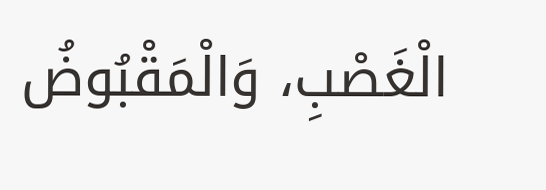الْغَصْبِ، وَالْمَقْبُوضُ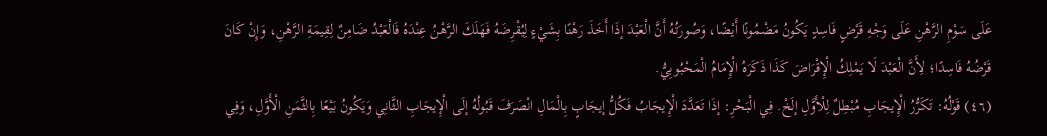عَلَى سَوْمِ الرَّهْنِ عَلَى وَجْهِ قَرْضٍ فَاسِدٍ يَكُونُ مَضْمُونًا أَيْضًا، وَصُورَتُهُ أَنَّ الْعَبْدَ إذَا أَخَذَ رَهْنًا بِشَيْءٍ لِيُقْرِضَهُ فَهَلَكَ الرَّهْنُ عِنْدَهُ فَالْعَبْدُ ضَامِنٌ لِقِيمَةِ الرَّهْنِ، وَإِنْ كَانَ قَرْضُهُ فَاسِدًا؛ لِأَنَّ الْعَبْدَ لَا يَمْلِكُ الْإِقْرَاضَ كَذَا ذَكَرَهُ الْإِمَامُ الْمَحْبُوبِيُّ.
(٤٦) قَوْلُهُ: تَكَرُّرُ الْإِيجَابِ مُبْطِلٌ لِلْأَوَّلِ إلَخْ. فِي الْبَحْرِ: إذَا تَعَدَّدَ الْإِيجَابُ فَكُلُّ إيجَابٍ بِالْمَالِ انْصَرَفَ قَبُولُهُ إلَى الْإِيجَابِ الثَّانِي وَيَكُونُ بَيْعًا بِالثَّمَنِ الْأَوَّلِ، وَفِي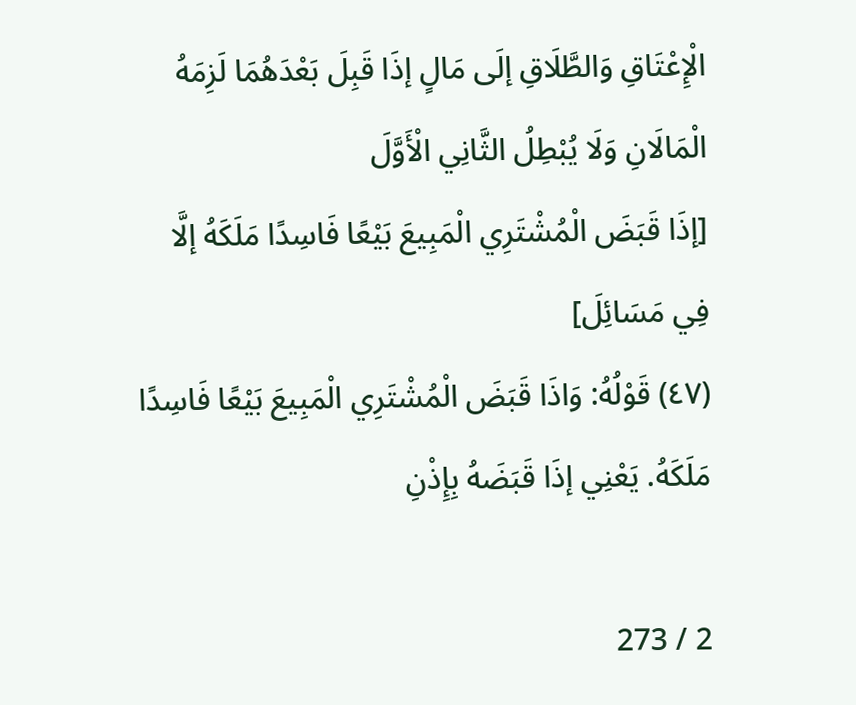الْإِعْتَاقِ وَالطَّلَاقِ إلَى مَالٍ إذَا قَبِلَ بَعْدَهُمَا لَزِمَهُ الْمَالَانِ وَلَا يُبْطِلُ الثَّانِي الْأَوَّلَ
[إذَا قَبَضَ الْمُشْتَرِي الْمَبِيعَ بَيْعًا فَاسِدًا مَلَكَهُ إلَّا فِي مَسَائِلَ]
(٤٧) قَوْلُهُ: وَاذَا قَبَضَ الْمُشْتَرِي الْمَبِيعَ بَيْعًا فَاسِدًا مَلَكَهُ. يَعْنِي إذَا قَبَضَهُ بِإِذْنِ

2 / 273